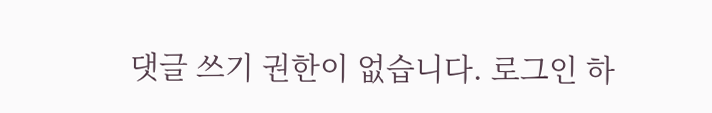댓글 쓰기 권한이 없습니다. 로그인 하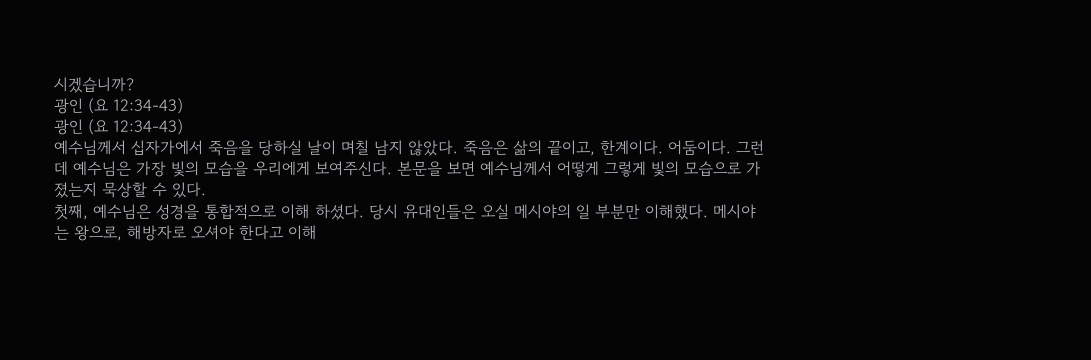시겠습니까?
광인 (요 12:34-43)
광인 (요 12:34-43)
예수님께서 십자가에서 죽음을 당하실 날이 며칠 남지 않았다. 죽음은 삶의 끝이고, 한계이다. 어둠이다. 그런데 예수님은 가장 빛의 모습을 우리에게 보여주신다. 본문을 보면 예수님께서 어떻게 그렇게 빛의 모습으로 가졌는지 묵상할 수 있다.
첫째, 예수님은 성경을 통합적으로 이해 하셨다. 당시 유대인들은 오실 메시야의 일 부분만 이해했다. 메시야는 왕으로, 해방자로 오셔야 한다고 이해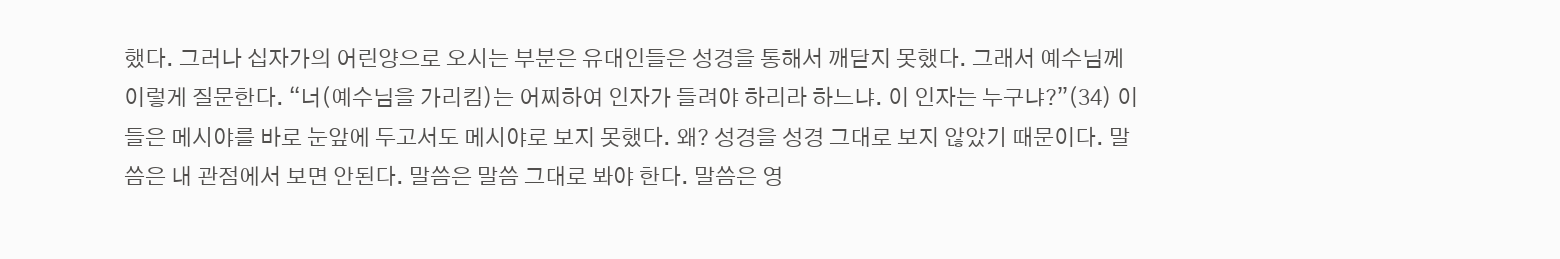했다. 그러나 십자가의 어린양으로 오시는 부분은 유대인들은 성경을 통해서 깨닫지 못했다. 그래서 예수님께 이렇게 질문한다. “너(예수님을 가리킴)는 어찌하여 인자가 들려야 하리라 하느냐. 이 인자는 누구냐?”(34) 이들은 메시야를 바로 눈앞에 두고서도 메시야로 보지 못했다. 왜? 성경을 성경 그대로 보지 않았기 때문이다. 말씀은 내 관점에서 보면 안된다. 말씀은 말씀 그대로 봐야 한다. 말씀은 영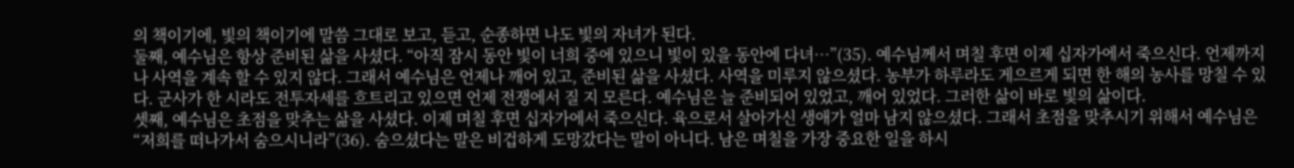의 책이기에, 빛의 책이기에 말씀 그대로 보고, 듣고, 순종하면 나도 빛의 자녀가 된다.
둘째, 예수님은 항상 준비된 삶을 사셨다. “아직 잠시 동안 빛이 너희 중에 있으니 빛이 있을 동안에 다녀…”(35). 예수님께서 며칠 후면 이제 십자가에서 죽으신다. 언제까지나 사역을 계속 할 수 있지 않다. 그래서 예수님은 언제나 깨어 있고, 준비된 삶을 사셨다. 사역을 미루지 않으셨다. 농부가 하루라도 게으르게 되면 한 해의 농사를 망칠 수 있다. 군사가 한 시라도 전투자세를 흐트리고 있으면 언제 전쟁에서 질 지 모른다. 예수님은 늘 준비되어 있었고, 깨어 있었다. 그러한 삶이 바로 빛의 삶이다.
셋째, 예수님은 초점을 맞추는 삶을 사셨다. 이제 며칠 후면 십자가에서 죽으신다. 육으로서 살아가신 생애가 얼마 남지 않으셨다. 그래서 초점을 맞추시기 위해서 예수님은 “저희를 떠나가서 숨으시니라”(36). 숨으셨다는 말은 비겁하게 도망갔다는 말이 아니다. 남은 며칠을 가장 중요한 일을 하시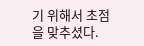기 위해서 초점을 맞추셨다.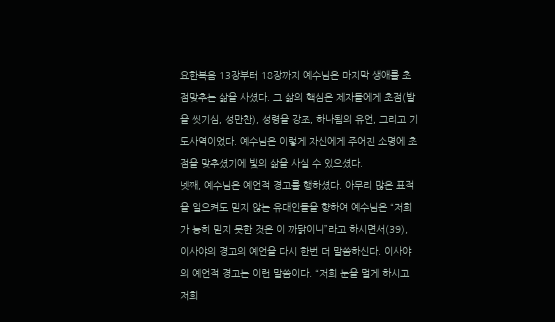요한복음 13장부터 18장까지 예수님은 마지막 생애를 초점맞추는 삶을 사셨다. 그 삶의 핵심은 제자들에게 초점(발을 씻기심, 성만찬), 성령을 강조, 하나됨의 유언, 그리고 기도사역이었다. 예수님은 이렇게 자신에게 주어진 소명에 초점을 맞추셨기에 빛의 삶을 사실 수 있으셨다.
넷째, 예수님은 예언적 경고를 행하셨다. 아무리 많은 표적을 일으켜도 믿지 않는 유대인들을 향하여 예수님은 “저희가 능히 믿지 못한 것은 이 까닭이니”라고 하시면서(39), 이사야의 경고의 예언을 다시 한번 더 말씀하신다. 이사야의 예언적 경고는 이런 말씀이다. “저희 눈을 멀게 하시고 저희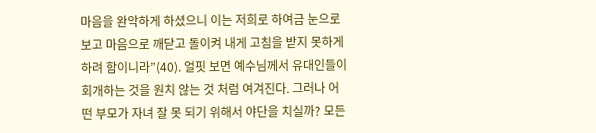마음을 완악하게 하셨으니 이는 저희로 하여금 눈으로 보고 마음으로 깨닫고 돌이켜 내게 고침을 받지 못하게 하려 함이니라”(40). 얼핏 보면 예수님께서 유대인들이 회개하는 것을 원치 않는 것 처럼 여겨진다. 그러나 어떤 부모가 자녀 잘 못 되기 위해서 야단을 치실까? 모든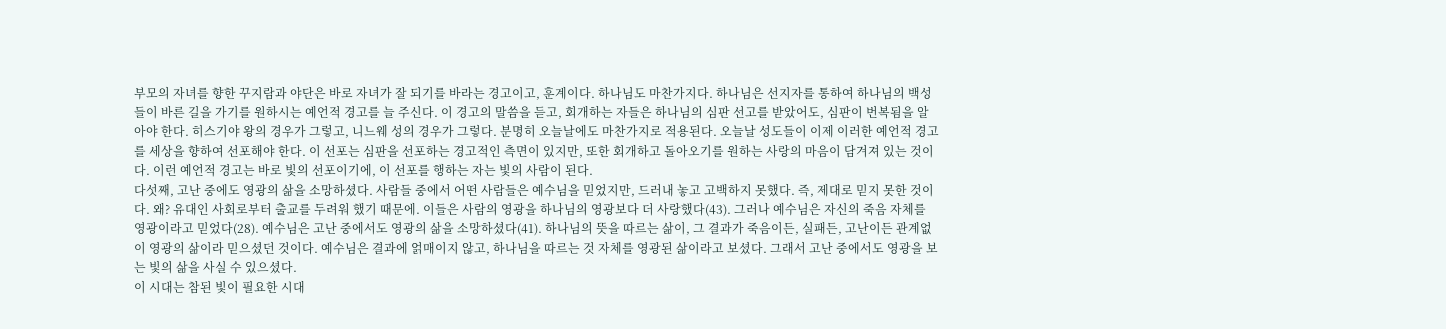부모의 자녀를 향한 꾸지람과 야단은 바로 자녀가 잘 되기를 바라는 경고이고, 훈계이다. 하나님도 마찬가지다. 하나님은 선지자를 통하여 하나님의 백성들이 바른 길을 가기를 원하시는 예언적 경고를 늘 주신다. 이 경고의 말씀을 듣고, 회개하는 자들은 하나님의 심판 선고를 받았어도, 심판이 번복됨을 알아야 한다. 히스기야 왕의 경우가 그렇고, 니느웨 성의 경우가 그렇다. 분명히 오늘날에도 마찬가지로 적용된다. 오늘날 성도들이 이제 이러한 예언적 경고를 세상을 향하여 선포해야 한다. 이 선포는 심판을 선포하는 경고적인 측면이 있지만, 또한 회개하고 돌아오기를 원하는 사랑의 마음이 담겨져 있는 것이다. 이런 예언적 경고는 바로 빛의 선포이기에, 이 선포를 행하는 자는 빛의 사람이 된다.
다섯째, 고난 중에도 영광의 삶을 소망하셨다. 사람들 중에서 어떤 사람들은 예수님을 믿었지만, 드러내 놓고 고백하지 못했다. 즉, 제대로 믿지 못한 것이다. 왜? 유대인 사회로부터 출교를 두려워 했기 때문에. 이들은 사람의 영광을 하나님의 영광보다 더 사랑했다(43). 그러나 예수님은 자신의 죽음 자체를 영광이라고 믿었다(28). 예수님은 고난 중에서도 영광의 삶을 소망하셨다(41). 하나님의 뜻을 따르는 삶이, 그 결과가 죽음이든, 실패든, 고난이든 관계없이 영광의 삶이라 믿으셨던 것이다. 예수님은 결과에 얽매이지 않고, 하나님을 따르는 것 자체를 영광된 삶이라고 보셨다. 그래서 고난 중에서도 영광을 보는 빛의 삶을 사실 수 있으셨다.
이 시대는 참된 빛이 필요한 시대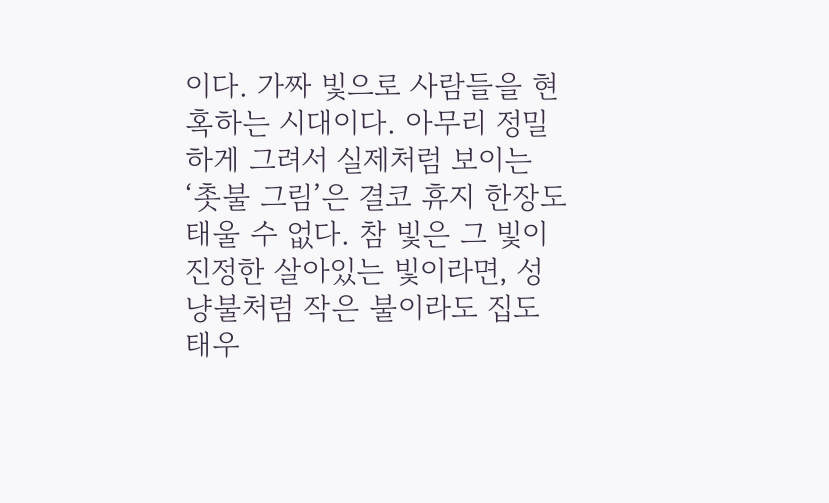이다. 가짜 빛으로 사람들을 현혹하는 시대이다. 아무리 정밀하게 그려서 실제처럼 보이는 ‘촛불 그림’은 결코 휴지 한장도 태울 수 없다. 참 빛은 그 빛이 진정한 살아있는 빛이라면, 성냥불처럼 작은 불이라도 집도 태우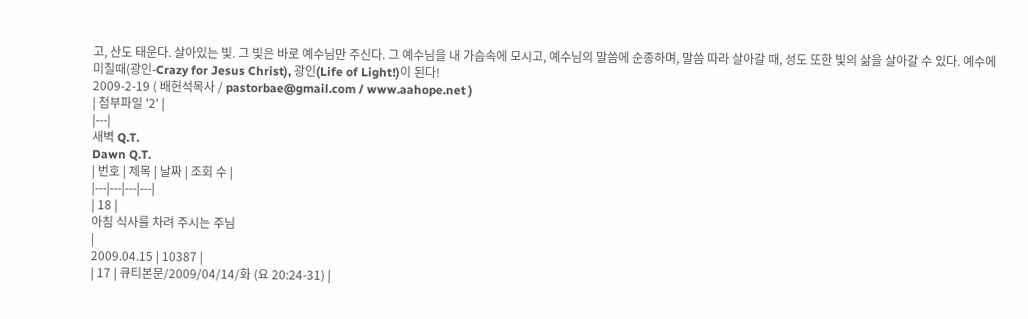고, 산도 태운다. 살아있는 빛. 그 빛은 바로 예수님만 주신다. 그 예수님을 내 가슴속에 모시고, 예수님의 말씀에 순종하며, 말씀 따라 살아갈 때, 성도 또한 빛의 삶을 살아갈 수 있다. 예수에 미칠때(광인-Crazy for Jesus Christ), 광인(Life of Light!)이 된다!
2009-2-19 ( 배헌석목사 / pastorbae@gmail.com / www.aahope.net )
| 첨부파일 '2' |
|---|
새벽 Q.T.
Dawn Q.T.
| 번호 | 제목 | 날짜 | 조회 수 |
|---|---|---|---|
| 18 |
아침 식사를 차려 주시는 주님
|
2009.04.15 | 10387 |
| 17 | 큐티본문/2009/04/14/화 (요 20:24-31) |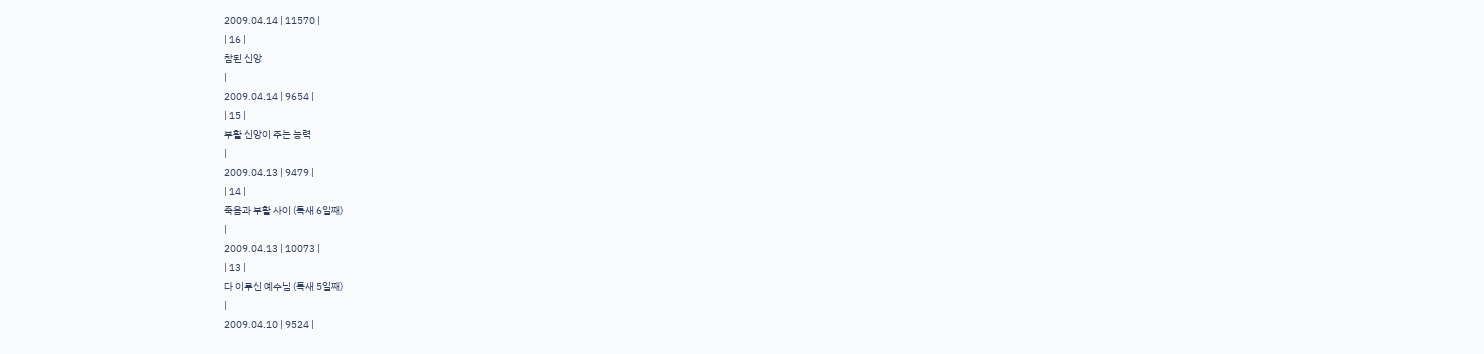2009.04.14 | 11570 |
| 16 |
참된 신앙
|
2009.04.14 | 9654 |
| 15 |
부활 신앙이 주는 능력
|
2009.04.13 | 9479 |
| 14 |
죽음과 부활 사이 (특새 6일째)
|
2009.04.13 | 10073 |
| 13 |
다 이루신 예수님 (특새 5일째)
|
2009.04.10 | 9524 |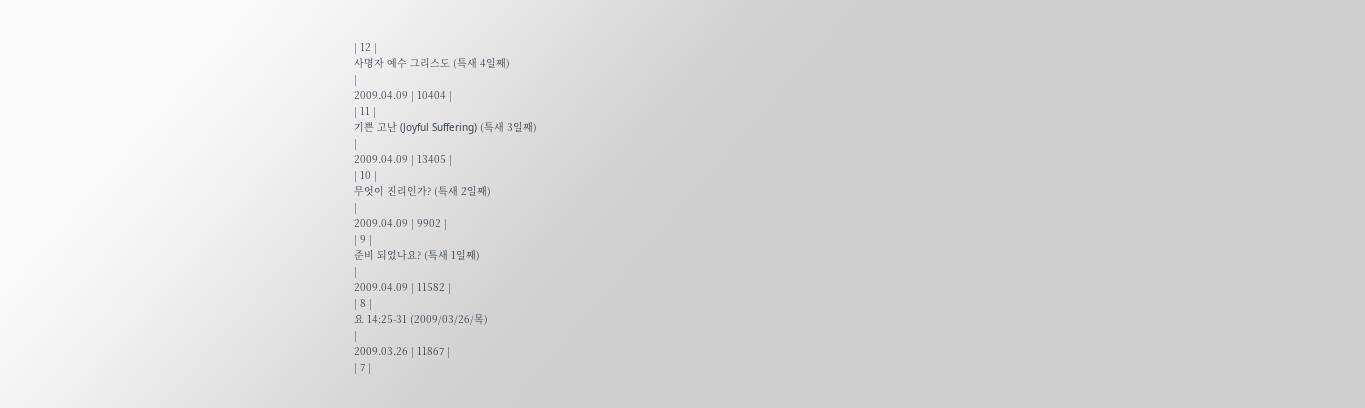| 12 |
사명자 예수 그리스도 (특새 4일째)
|
2009.04.09 | 10404 |
| 11 |
기쁜 고난 (Joyful Suffering) (특새 3일째)
|
2009.04.09 | 13405 |
| 10 |
무엇이 진리인가? (특새 2일째)
|
2009.04.09 | 9902 |
| 9 |
준비 되었나요? (특새 1일째)
|
2009.04.09 | 11582 |
| 8 |
요 14:25-31 (2009/03/26/목)
|
2009.03.26 | 11867 |
| 7 |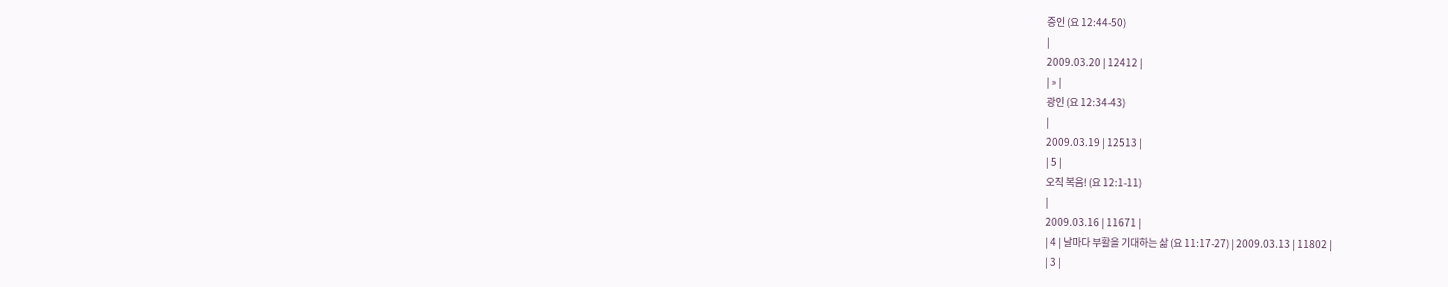증인 (요 12:44-50)
|
2009.03.20 | 12412 |
| » |
광인 (요 12:34-43)
|
2009.03.19 | 12513 |
| 5 |
오직 복음! (요 12:1-11)
|
2009.03.16 | 11671 |
| 4 | 날마다 부활을 기대하는 삶 (요 11:17-27) | 2009.03.13 | 11802 |
| 3 |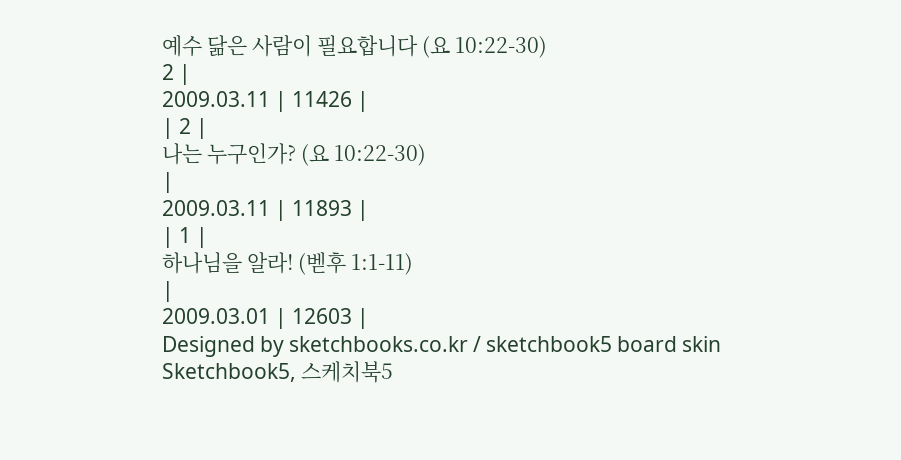예수 닮은 사람이 필요합니다 (요 10:22-30)
2 |
2009.03.11 | 11426 |
| 2 |
나는 누구인가? (요 10:22-30)
|
2009.03.11 | 11893 |
| 1 |
하나님을 알라! (벧후 1:1-11)
|
2009.03.01 | 12603 |
Designed by sketchbooks.co.kr / sketchbook5 board skin
Sketchbook5, 스케치북5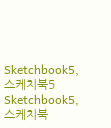Sketchbook5, 스케치북5
Sketchbook5, 스케치북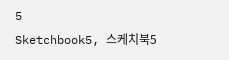5
Sketchbook5, 스케치북5